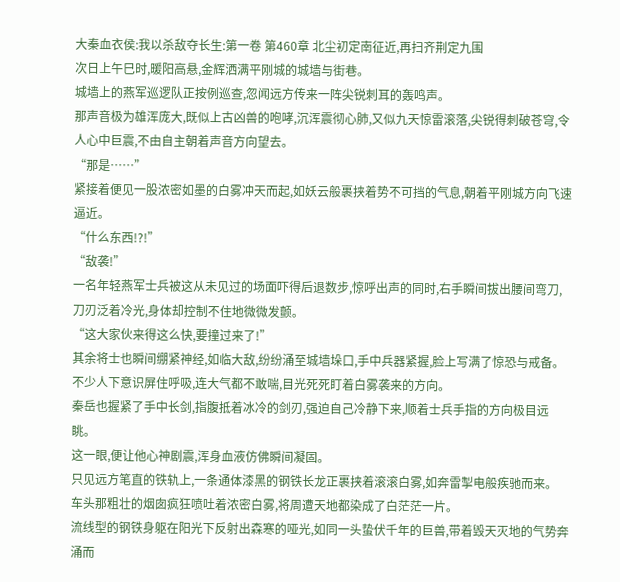大秦血衣侯:我以杀敌夺长生:第一卷 第460章 北尘初定南征近,再扫齐荆定九围
次日上午巳时,暖阳高悬,金辉洒满平刚城的城墙与街巷。
城墙上的燕军巡逻队正按例巡查,忽闻远方传来一阵尖锐刺耳的轰鸣声。
那声音极为雄浑庞大,既似上古凶兽的咆哮,沉浑震彻心肺,又似九天惊雷滚落,尖锐得刺破苍穹,令人心中巨震,不由自主朝着声音方向望去。
“那是……”
紧接着便见一股浓密如墨的白雾冲天而起,如妖云般裹挟着势不可挡的气息,朝着平刚城方向飞速逼近。
“什么东西!?!”
“敌袭!”
一名年轻燕军士兵被这从未见过的场面吓得后退数步,惊呼出声的同时,右手瞬间拔出腰间弯刀,刀刃泛着冷光,身体却控制不住地微微发颤。
“这大家伙来得这么快,要撞过来了!”
其余将士也瞬间绷紧神经,如临大敌,纷纷涌至城墙垛口,手中兵器紧握,脸上写满了惊恐与戒备。
不少人下意识屏住呼吸,连大气都不敢喘,目光死死盯着白雾袭来的方向。
秦岳也握紧了手中长剑,指腹抵着冰冷的剑刃,强迫自己冷静下来,顺着士兵手指的方向极目远眺。
这一眼,便让他心神剧震,浑身血液仿佛瞬间凝固。
只见远方笔直的铁轨上,一条通体漆黑的钢铁长龙正裹挟着滚滚白雾,如奔雷掣电般疾驰而来。
车头那粗壮的烟囱疯狂喷吐着浓密白雾,将周遭天地都染成了白茫茫一片。
流线型的钢铁身躯在阳光下反射出森寒的哑光,如同一头蛰伏千年的巨兽,带着毁天灭地的气势奔涌而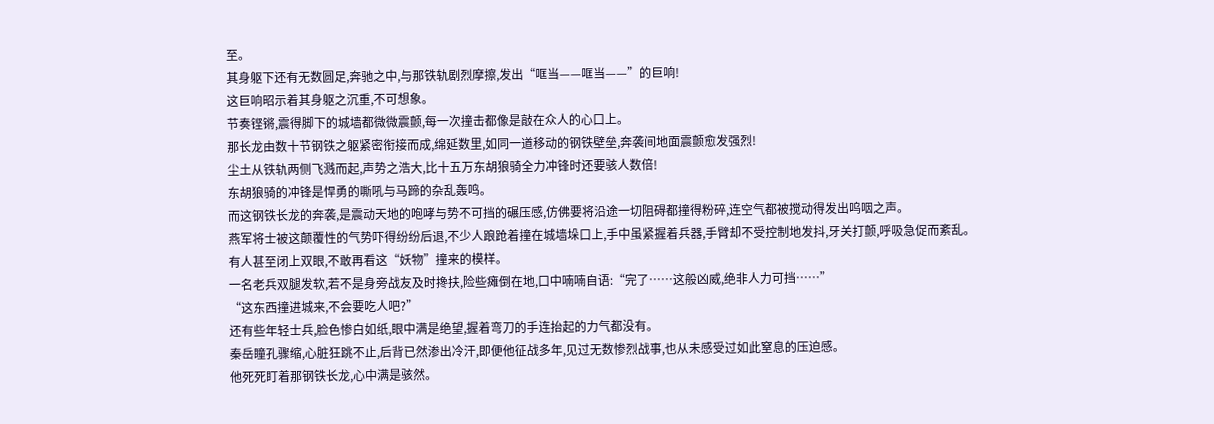至。
其身躯下还有无数圆足,奔驰之中,与那铁轨剧烈摩擦,发出“哐当——哐当——”的巨响!
这巨响昭示着其身躯之沉重,不可想象。
节奏铿锵,震得脚下的城墙都微微震颤,每一次撞击都像是敲在众人的心口上。
那长龙由数十节钢铁之躯紧密衔接而成,绵延数里,如同一道移动的钢铁壁垒,奔袭间地面震颤愈发强烈!
尘土从铁轨两侧飞溅而起,声势之浩大,比十五万东胡狼骑全力冲锋时还要骇人数倍!
东胡狼骑的冲锋是悍勇的嘶吼与马蹄的杂乱轰鸣。
而这钢铁长龙的奔袭,是震动天地的咆哮与势不可挡的碾压感,仿佛要将沿途一切阻碍都撞得粉碎,连空气都被搅动得发出呜咽之声。
燕军将士被这颠覆性的气势吓得纷纷后退,不少人踉跄着撞在城墙垛口上,手中虽紧握着兵器,手臂却不受控制地发抖,牙关打颤,呼吸急促而紊乱。
有人甚至闭上双眼,不敢再看这“妖物”撞来的模样。
一名老兵双腿发软,若不是身旁战友及时搀扶,险些瘫倒在地,口中喃喃自语:“完了……这般凶威,绝非人力可挡……”
“这东西撞进城来,不会要吃人吧?”
还有些年轻士兵,脸色惨白如纸,眼中满是绝望,握着弯刀的手连抬起的力气都没有。
秦岳瞳孔骤缩,心脏狂跳不止,后背已然渗出冷汗,即便他征战多年,见过无数惨烈战事,也从未感受过如此窒息的压迫感。
他死死盯着那钢铁长龙,心中满是骇然。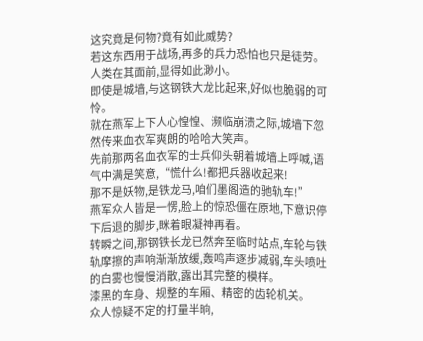这究竟是何物?竟有如此威势?
若这东西用于战场,再多的兵力恐怕也只是徒劳。
人类在其面前,显得如此渺小。
即使是城墙,与这钢铁大龙比起来,好似也脆弱的可怜。
就在燕军上下人心惶惶、濒临崩溃之际,城墙下忽然传来血衣军爽朗的哈哈大笑声。
先前那两名血衣军的士兵仰头朝着城墙上呼喊,语气中满是笑意,“慌什么!都把兵器收起来!
那不是妖物,是铁龙马,咱们墨阁造的驰轨车!”
燕军众人皆是一愣,脸上的惊恐僵在原地,下意识停下后退的脚步,眯着眼凝神再看。
转瞬之间,那钢铁长龙已然奔至临时站点,车轮与铁轨摩擦的声响渐渐放缓,轰鸣声逐步减弱,车头喷吐的白雾也慢慢消散,露出其完整的模样。
漆黑的车身、规整的车厢、精密的齿轮机关。
众人惊疑不定的打量半晌,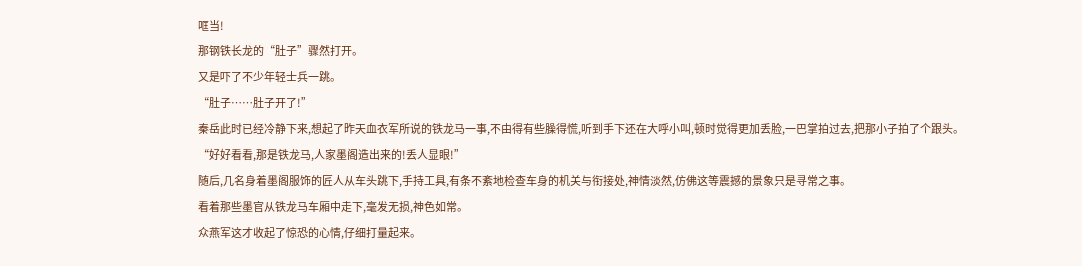哐当!
那钢铁长龙的“肚子”骤然打开。
又是吓了不少年轻士兵一跳。
“肚子……肚子开了!”
秦岳此时已经冷静下来,想起了昨天血衣军所说的铁龙马一事,不由得有些臊得慌,听到手下还在大呼小叫,顿时觉得更加丢脸,一巴掌拍过去,把那小子拍了个跟头。
“好好看看,那是铁龙马,人家墨阁造出来的!丢人显眼!”
随后,几名身着墨阁服饰的匠人从车头跳下,手持工具,有条不紊地检查车身的机关与衔接处,神情淡然,仿佛这等震撼的景象只是寻常之事。
看着那些墨官从铁龙马车厢中走下,毫发无损,神色如常。
众燕军这才收起了惊恐的心情,仔细打量起来。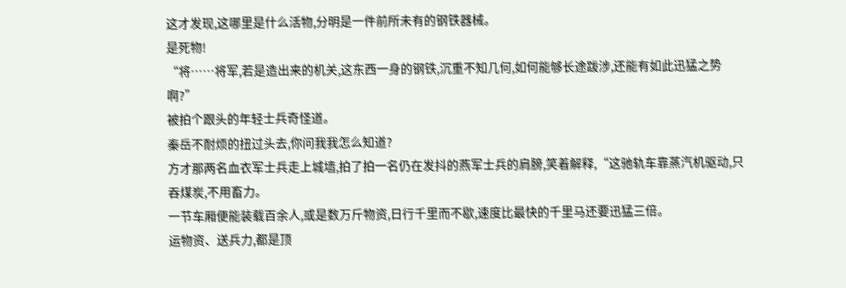这才发现,这哪里是什么活物,分明是一件前所未有的钢铁器械。
是死物!
“将……将军,若是造出来的机关,这东西一身的钢铁,沉重不知几何,如何能够长途跋涉,还能有如此迅猛之势啊?”
被拍个跟头的年轻士兵奇怪道。
秦岳不耐烦的扭过头去,你问我我怎么知道?
方才那两名血衣军士兵走上城墙,拍了拍一名仍在发抖的燕军士兵的肩膀,笑着解释,“这驰轨车靠蒸汽机驱动,只吞煤炭,不用畜力。
一节车厢便能装载百余人,或是数万斤物资,日行千里而不歇,速度比最快的千里马还要迅猛三倍。
运物资、送兵力,都是顶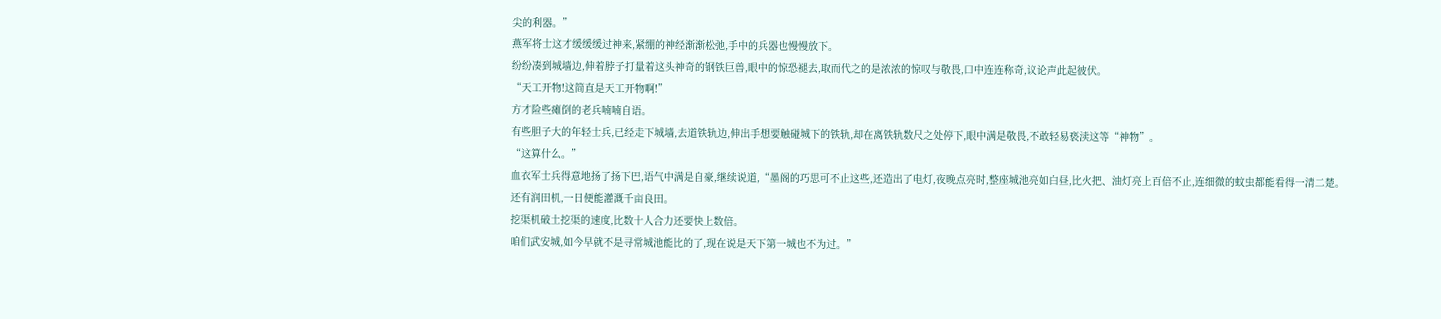尖的利器。”
燕军将士这才缓缓缓过神来,紧绷的神经渐渐松弛,手中的兵器也慢慢放下。
纷纷凑到城墙边,伸着脖子打量着这头神奇的钢铁巨兽,眼中的惊恐褪去,取而代之的是浓浓的惊叹与敬畏,口中连连称奇,议论声此起彼伏。
“天工开物!这简直是天工开物啊!”
方才险些瘫倒的老兵喃喃自语。
有些胆子大的年轻士兵,已经走下城墙,去道铁轨边,伸出手想要触碰城下的铁轨,却在离铁轨数尺之处停下,眼中满是敬畏,不敢轻易亵渎这等“神物”。
“这算什么。”
血衣军士兵得意地扬了扬下巴,语气中满是自豪,继续说道,“墨阁的巧思可不止这些,还造出了电灯,夜晚点亮时,整座城池亮如白昼,比火把、油灯亮上百倍不止,连细微的蚊虫都能看得一清二楚。
还有润田机,一日便能灌溉千亩良田。
挖渠机破土挖渠的速度,比数十人合力还要快上数倍。
咱们武安城,如今早就不是寻常城池能比的了,现在说是天下第一城也不为过。”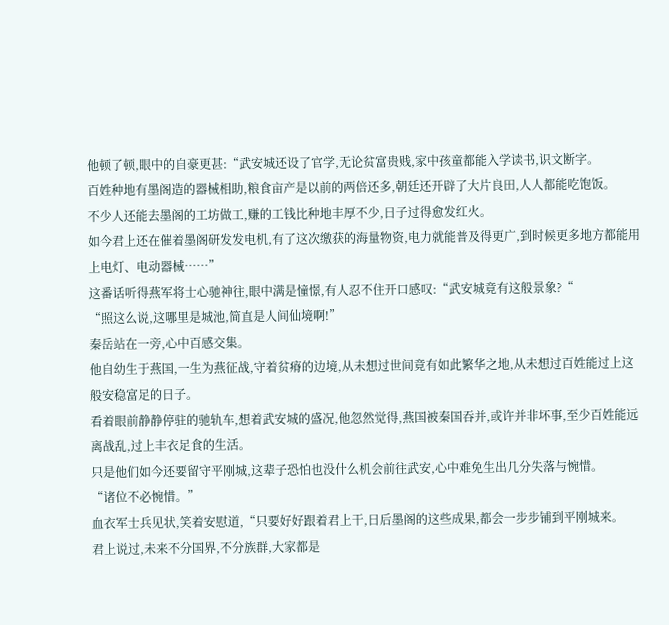他顿了顿,眼中的自豪更甚:“武安城还设了官学,无论贫富贵贱,家中孩童都能入学读书,识文断字。
百姓种地有墨阁造的器械相助,粮食亩产是以前的两倍还多,朝廷还开辟了大片良田,人人都能吃饱饭。
不少人还能去墨阁的工坊做工,赚的工钱比种地丰厚不少,日子过得愈发红火。
如今君上还在催着墨阁研发发电机,有了这次缴获的海量物资,电力就能普及得更广,到时候更多地方都能用上电灯、电动器械……”
这番话听得燕军将士心驰神往,眼中满是憧憬,有人忍不住开口感叹:“武安城竟有这般景象?“
“照这么说,这哪里是城池,简直是人间仙境啊!”
秦岳站在一旁,心中百感交集。
他自幼生于燕国,一生为燕征战,守着贫瘠的边境,从未想过世间竟有如此繁华之地,从未想过百姓能过上这般安稳富足的日子。
看着眼前静静停驻的驰轨车,想着武安城的盛况,他忽然觉得,燕国被秦国吞并,或许并非坏事,至少百姓能远离战乱,过上丰衣足食的生活。
只是他们如今还要留守平刚城,这辈子恐怕也没什么机会前往武安,心中难免生出几分失落与惋惜。
“诸位不必惋惜。”
血衣军士兵见状,笑着安慰道,“只要好好跟着君上干,日后墨阁的这些成果,都会一步步铺到平刚城来。
君上说过,未来不分国界,不分族群,大家都是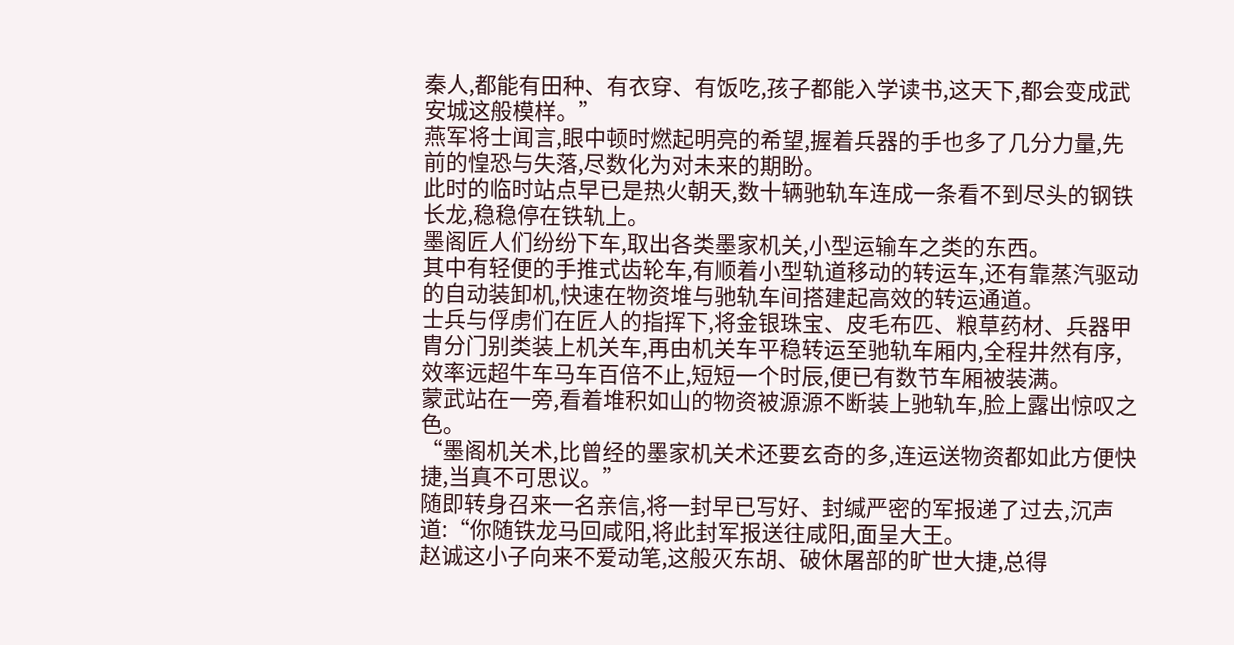秦人,都能有田种、有衣穿、有饭吃,孩子都能入学读书,这天下,都会变成武安城这般模样。”
燕军将士闻言,眼中顿时燃起明亮的希望,握着兵器的手也多了几分力量,先前的惶恐与失落,尽数化为对未来的期盼。
此时的临时站点早已是热火朝天,数十辆驰轨车连成一条看不到尽头的钢铁长龙,稳稳停在铁轨上。
墨阁匠人们纷纷下车,取出各类墨家机关,小型运输车之类的东西。
其中有轻便的手推式齿轮车,有顺着小型轨道移动的转运车,还有靠蒸汽驱动的自动装卸机,快速在物资堆与驰轨车间搭建起高效的转运通道。
士兵与俘虏们在匠人的指挥下,将金银珠宝、皮毛布匹、粮草药材、兵器甲胄分门别类装上机关车,再由机关车平稳转运至驰轨车厢内,全程井然有序,效率远超牛车马车百倍不止,短短一个时辰,便已有数节车厢被装满。
蒙武站在一旁,看着堆积如山的物资被源源不断装上驰轨车,脸上露出惊叹之色。
“墨阁机关术,比曾经的墨家机关术还要玄奇的多,连运送物资都如此方便快捷,当真不可思议。”
随即转身召来一名亲信,将一封早已写好、封缄严密的军报递了过去,沉声道:“你随铁龙马回咸阳,将此封军报送往咸阳,面呈大王。
赵诚这小子向来不爱动笔,这般灭东胡、破休屠部的旷世大捷,总得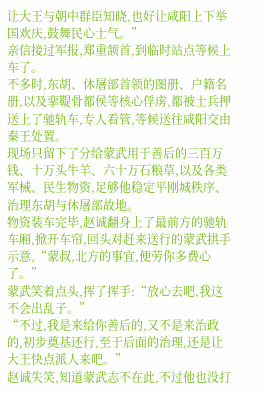让大王与朝中群臣知晓,也好让咸阳上下举国欢庆,鼓舞民心士气。”
亲信接过军报,郑重颔首,到临时站点等候上车了。
不多时,东胡、休屠部首领的图册、户籍名册,以及挛鞮骨都侯等核心俘虏,都被士兵押送上了驰轨车,专人看管,等候送往咸阳交由秦王处置。
现场只留下了分给蒙武用于善后的三百万钱、十万头牛羊、六十万石粮草,以及各类军械、民生物资,足够他稳定平刚城秩序、治理东胡与休屠部故地。
物资装车完毕,赵诚翻身上了最前方的驰轨车厢,掀开车帘,回头对赶来送行的蒙武拱手示意,“蒙叔,北方的事宜,便劳你多费心了。”
蒙武笑着点头,挥了挥手:“放心去吧,我这不会出乱子。”
“不过,我是来给你善后的,又不是来治政的,初步奠基还行,至于后面的治理,还是让大王快点派人来吧。”
赵诚失笑,知道蒙武志不在此,不过他也没打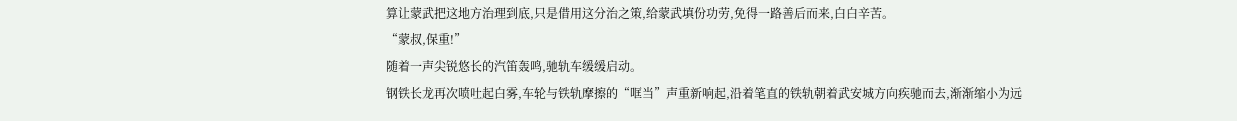算让蒙武把这地方治理到底,只是借用这分治之策,给蒙武填份功劳,免得一路善后而来,白白辛苦。
“蒙叔,保重!”
随着一声尖锐悠长的汽笛轰鸣,驰轨车缓缓启动。
钢铁长龙再次喷吐起白雾,车轮与铁轨摩擦的“哐当”声重新响起,沿着笔直的铁轨朝着武安城方向疾驰而去,渐渐缩小为远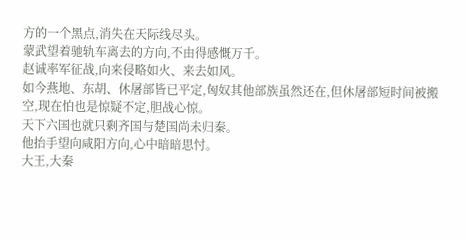方的一个黑点,消失在天际线尽头。
蒙武望着驰轨车离去的方向,不由得感慨万千。
赵诚率军征战,向来侵略如火、来去如风。
如今燕地、东胡、休屠部皆已平定,匈奴其他部族虽然还在,但休屠部短时间被搬空,现在怕也是惊疑不定,胆战心惊。
天下六国也就只剩齐国与楚国尚未归秦。
他抬手望向咸阳方向,心中暗暗思忖。
大王,大秦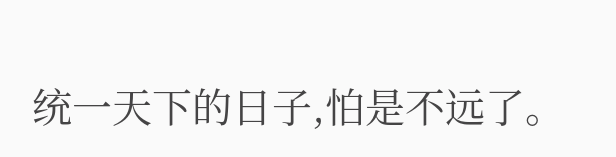统一天下的日子,怕是不远了。